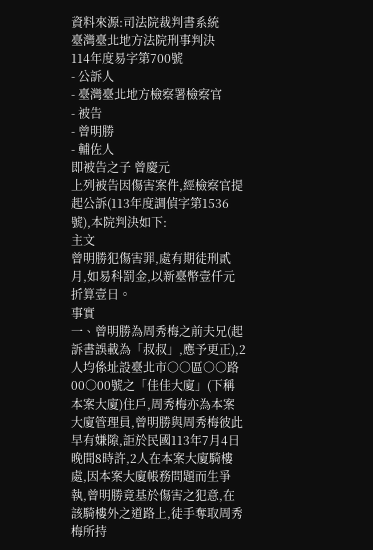資料來源:司法院裁判書系統
臺灣臺北地方法院刑事判決
114年度易字第700號
- 公訴人
- 臺灣臺北地方檢察署檢察官
- 被告
- 曾明勝
- 輔佐人
即被告之子 曾慶元
上列被告因傷害案件,經檢察官提起公訴(113年度調偵字第1536號),本院判決如下:
主文
曾明勝犯傷害罪,處有期徒刑貳月,如易科罰金,以新臺幣壹仟元折算壹日。
事實
一、曾明勝為周秀梅之前夫兄(起訴書誤載為「叔叔」,應予更正),2人均係址設臺北市○○區○○路00○00號之「佳佳大廈」(下稱本案大廈)住戶,周秀梅亦為本案大廈管理員,曾明勝與周秀梅彼此早有嫌隙,詎於民國113年7月4日晚間8時許,2人在本案大廈騎樓處,因本案大廈帳務問題而生爭執,曾明勝竟基於傷害之犯意,在該騎樓外之道路上,徒手奪取周秀梅所持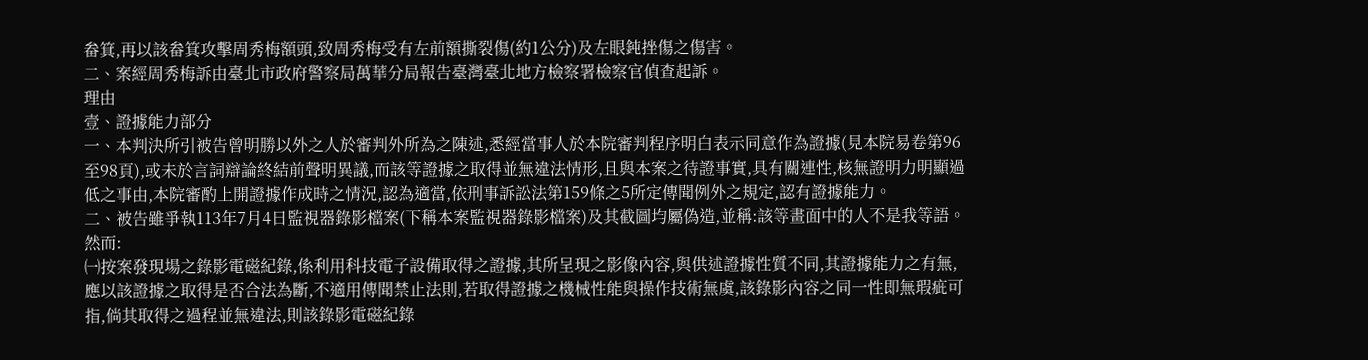畚箕,再以該畚箕攻擊周秀梅額頭,致周秀梅受有左前額撕裂傷(約1公分)及左眼鈍挫傷之傷害。
二、案經周秀梅訴由臺北市政府警察局萬華分局報告臺灣臺北地方檢察署檢察官偵查起訴。
理由
壹、證據能力部分
一、本判決所引被告曾明勝以外之人於審判外所為之陳述,悉經當事人於本院審判程序明白表示同意作為證據(見本院易卷第96至98頁),或未於言詞辯論終結前聲明異議,而該等證據之取得並無違法情形,且與本案之待證事實,具有關連性,核無證明力明顯過低之事由,本院審酌上開證據作成時之情況,認為適當,依刑事訴訟法第159條之5所定傳聞例外之規定,認有證據能力。
二、被告雖爭執113年7月4日監視器錄影檔案(下稱本案監視器錄影檔案)及其截圖均屬偽造,並稱:該等畫面中的人不是我等語。然而:
㈠按案發現場之錄影電磁紀錄,係利用科技電子設備取得之證據,其所呈現之影像內容,與供述證據性質不同,其證據能力之有無,應以該證據之取得是否合法為斷,不適用傳聞禁止法則,若取得證據之機械性能與操作技術無虞,該錄影內容之同一性即無瑕疵可指,倘其取得之過程並無違法,則該錄影電磁紀錄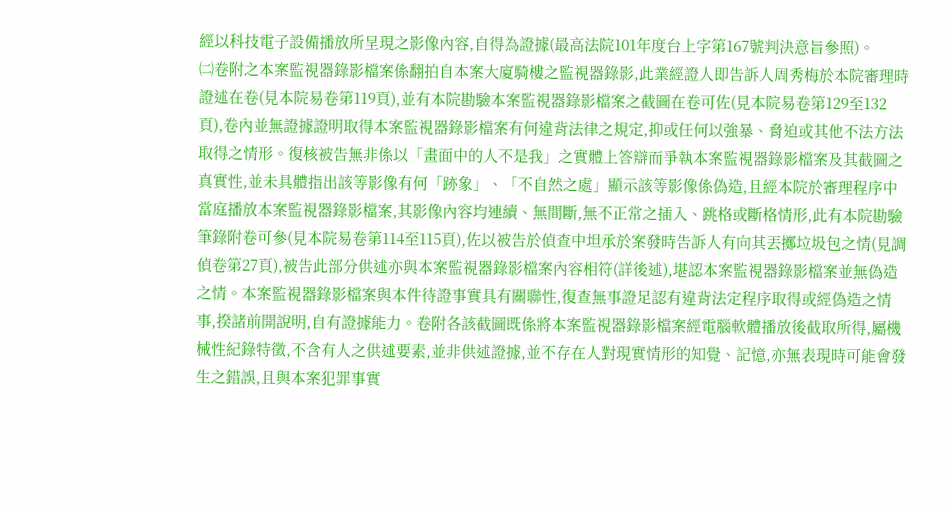經以科技電子設備播放所呈現之影像內容,自得為證據(最高法院101年度台上字第167號判決意旨參照)。
㈡卷附之本案監視器錄影檔案係翻拍自本案大廈騎樓之監視器錄影,此業經證人即告訴人周秀梅於本院審理時證述在卷(見本院易卷第119頁),並有本院勘驗本案監視器錄影檔案之截圖在卷可佐(見本院易卷第129至132頁),卷內並無證據證明取得本案監視器錄影檔案有何違背法律之規定,抑或任何以強暴、脅迫或其他不法方法取得之情形。復核被告無非係以「畫面中的人不是我」之實體上答辯而爭執本案監視器錄影檔案及其截圖之真實性,並未具體指出該等影像有何「跡象」、「不自然之處」顯示該等影像係偽造,且經本院於審理程序中當庭播放本案監視器錄影檔案,其影像內容均連續、無間斷,無不正常之插入、跳格或斷格情形,此有本院勘驗筆錄附卷可參(見本院易卷第114至115頁),佐以被告於偵查中坦承於案發時告訴人有向其丟擲垃圾包之情(見調偵卷第27頁),被告此部分供述亦與本案監視器錄影檔案內容相符(詳後述),堪認本案監視器錄影檔案並無偽造之情。本案監視器錄影檔案與本件待證事實具有關聯性,復查無事證足認有違背法定程序取得或經偽造之情事,揆諸前開說明,自有證據能力。卷附各該截圖既係將本案監視器錄影檔案經電腦軟體播放後截取所得,屬機械性紀錄特徵,不含有人之供述要素,並非供述證據,並不存在人對現實情形的知覺、記憶,亦無表現時可能會發生之錯誤,且與本案犯罪事實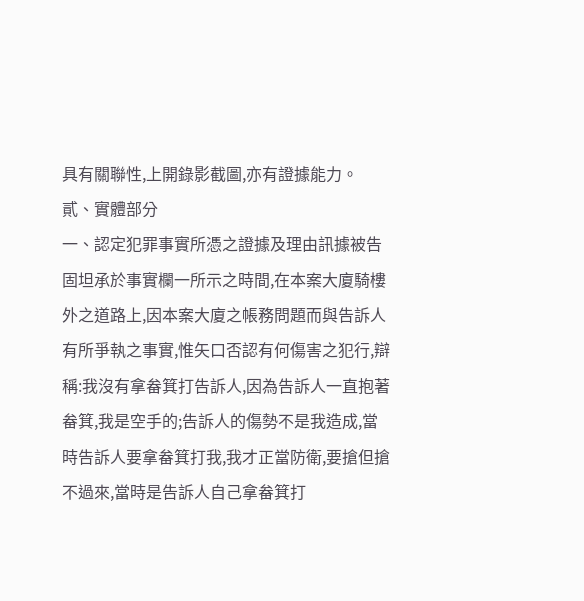具有關聯性,上開錄影截圖,亦有證據能力。
貳、實體部分
一、認定犯罪事實所憑之證據及理由訊據被告固坦承於事實欄一所示之時間,在本案大廈騎樓外之道路上,因本案大廈之帳務問題而與告訴人有所爭執之事實,惟矢口否認有何傷害之犯行,辯稱:我沒有拿畚箕打告訴人,因為告訴人一直抱著畚箕,我是空手的;告訴人的傷勢不是我造成,當時告訴人要拿畚箕打我,我才正當防衛,要搶但搶不過來,當時是告訴人自己拿畚箕打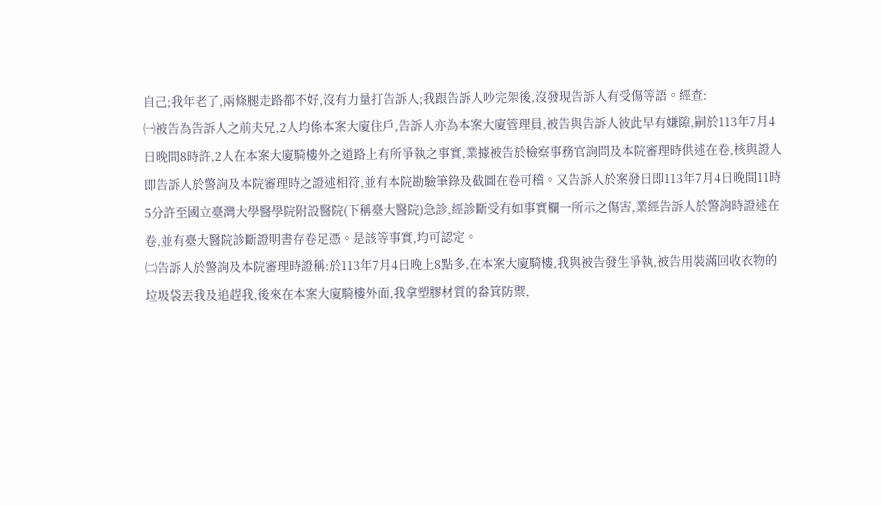自己;我年老了,兩條腿走路都不好,沒有力量打告訴人;我跟告訴人吵完架後,沒發現告訴人有受傷等語。經查:
㈠被告為告訴人之前夫兄,2人均係本案大廈住戶,告訴人亦為本案大廈管理員,被告與告訴人彼此早有嫌隙,嗣於113年7月4日晚間8時許,2人在本案大廈騎樓外之道路上有所爭執之事實,業據被告於檢察事務官詢問及本院審理時供述在卷,核與證人即告訴人於警詢及本院審理時之證述相符,並有本院勘驗筆錄及截圖在卷可稽。又告訴人於案發日即113年7月4日晚間11時5分許至國立臺灣大學醫學院附設醫院(下稱臺大醫院)急診,經診斷受有如事實欄一所示之傷害,業經告訴人於警詢時證述在卷,並有臺大醫院診斷證明書存卷足憑。是該等事實,均可認定。
㈡告訴人於警詢及本院審理時證稱:於113年7月4日晚上8點多,在本案大廈騎樓,我與被告發生爭執,被告用裝滿回收衣物的垃圾袋丟我及追趕我,後來在本案大廈騎樓外面,我拿塑膠材質的畚箕防禦,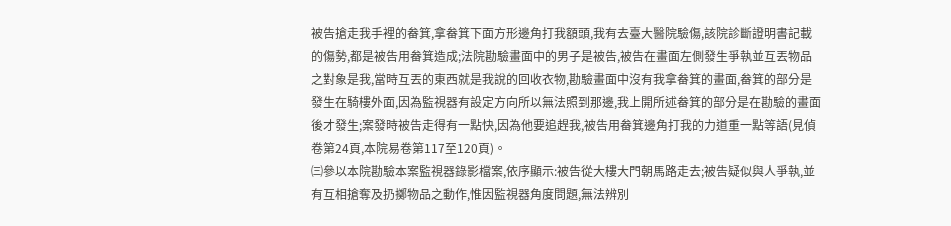被告搶走我手裡的畚箕,拿畚箕下面方形邊角打我額頭,我有去臺大醫院驗傷,該院診斷證明書記載的傷勢,都是被告用畚箕造成;法院勘驗畫面中的男子是被告,被告在畫面左側發生爭執並互丟物品之對象是我,當時互丟的東西就是我說的回收衣物,勘驗畫面中沒有我拿畚箕的畫面,畚箕的部分是發生在騎樓外面,因為監視器有設定方向所以無法照到那邊,我上開所述畚箕的部分是在勘驗的畫面後才發生;案發時被告走得有一點快,因為他要追趕我,被告用畚箕邊角打我的力道重一點等語(見偵卷第24頁,本院易卷第117至120頁)。
㈢參以本院勘驗本案監視器錄影檔案,依序顯示:被告從大樓大門朝馬路走去;被告疑似與人爭執,並有互相搶奪及扔擲物品之動作,惟因監視器角度問題,無法辨別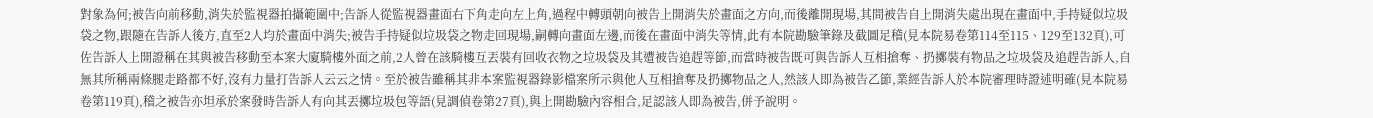對象為何;被告向前移動,消失於監視器拍攝範圍中;告訴人從監視器畫面右下角走向左上角,過程中轉頭朝向被告上開消失於畫面之方向,而後離開現場,其間被告自上開消失處出現在畫面中,手持疑似垃圾袋之物,跟隨在告訴人後方,直至2人均於畫面中消失;被告手持疑似垃圾袋之物走回現場,嗣轉向畫面左邊,而後在畫面中消失等情,此有本院勘驗筆錄及截圖足稽(見本院易卷第114至115、129至132頁),可佐告訴人上開證稱在其與被告移動至本案大廈騎樓外面之前,2人曾在該騎樓互丟裝有回收衣物之垃圾袋及其遭被告追趕等節,而當時被告既可與告訴人互相搶奪、扔擲裝有物品之垃圾袋及追趕告訴人,自無其所稱兩條腿走路都不好,沒有力量打告訴人云云之情。至於被告雖稱其非本案監視器錄影檔案所示與他人互相搶奪及扔擲物品之人,然該人即為被告乙節,業經告訴人於本院審理時證述明確(見本院易卷第119頁),稽之被告亦坦承於案發時告訴人有向其丟擲垃圾包等語(見調偵卷第27頁),與上開勘驗內容相合,足認該人即為被告,併予說明。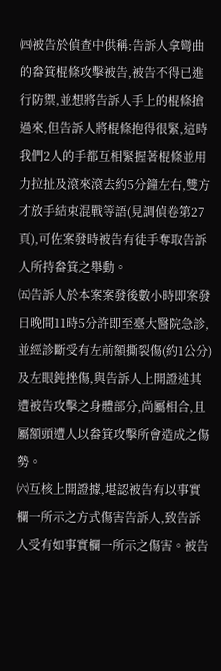㈣被告於偵查中供稱:告訴人拿彎曲的畚箕棍條攻擊被告,被告不得已進行防禦,並想將告訴人手上的棍條搶過來,但告訴人將棍條抱得很緊,這時我們2人的手都互相緊握著棍條並用力拉扯及滾來滾去約5分鐘左右,雙方才放手結束混戰等語(見調偵卷第27頁),可佐案發時被告有徒手奪取告訴人所持畚箕之舉動。
㈤告訴人於本案案發後數小時即案發日晚間11時5分許即至臺大醫院急診,並經診斷受有左前額撕裂傷(約1公分)及左眼鈍挫傷,與告訴人上開證述其遭被告攻擊之身體部分,尚屬相合,且屬額頭遭人以畚箕攻擊所會造成之傷勢。
㈥互核上開證據,堪認被告有以事實欄一所示之方式傷害告訴人,致告訴人受有如事實欄一所示之傷害。被告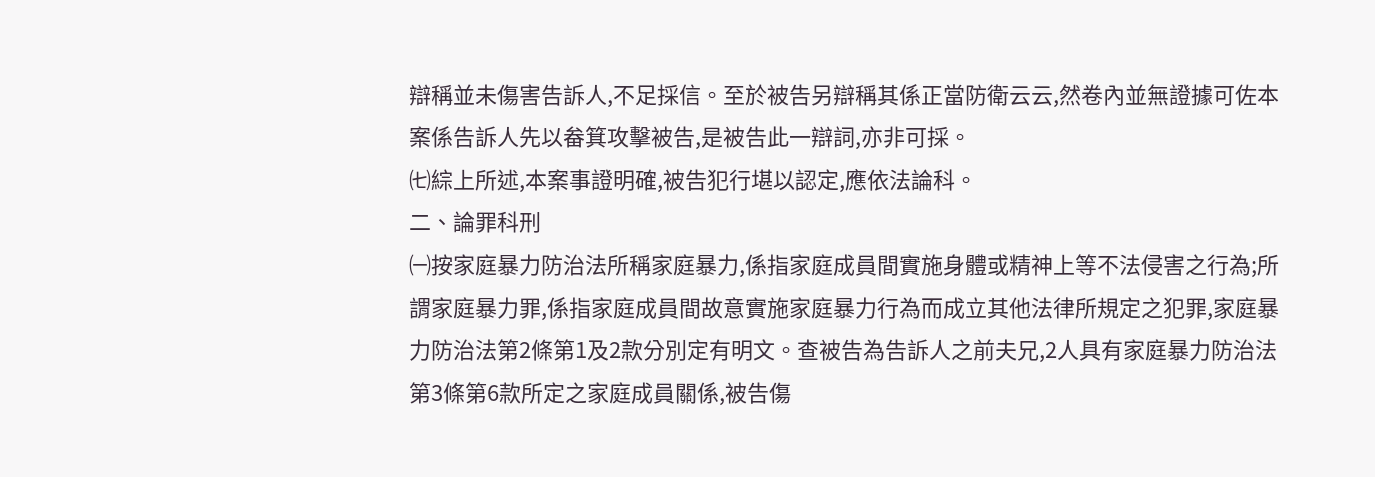辯稱並未傷害告訴人,不足採信。至於被告另辯稱其係正當防衛云云,然卷內並無證據可佐本案係告訴人先以畚箕攻擊被告,是被告此一辯詞,亦非可採。
㈦綜上所述,本案事證明確,被告犯行堪以認定,應依法論科。
二、論罪科刑
㈠按家庭暴力防治法所稱家庭暴力,係指家庭成員間實施身體或精神上等不法侵害之行為;所謂家庭暴力罪,係指家庭成員間故意實施家庭暴力行為而成立其他法律所規定之犯罪,家庭暴力防治法第2條第1及2款分別定有明文。查被告為告訴人之前夫兄,2人具有家庭暴力防治法第3條第6款所定之家庭成員關係,被告傷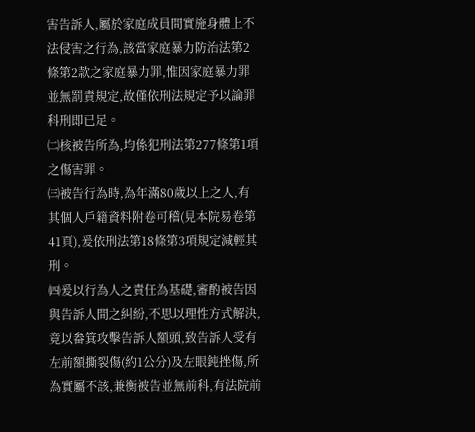害告訴人,屬於家庭成員間實施身體上不法侵害之行為,該當家庭暴力防治法第2條第2款之家庭暴力罪,惟因家庭暴力罪並無罰責規定,故僅依刑法規定予以論罪科刑即已足。
㈡核被告所為,均係犯刑法第277條第1項之傷害罪。
㈢被告行為時,為年滿80歲以上之人,有其個人戶籍資料附卷可稽(見本院易卷第41頁),爰依刑法第18條第3項規定減輕其刑。
㈣爰以行為人之責任為基礎,審酌被告因與告訴人間之糾紛,不思以理性方式解決,竟以畚箕攻擊告訴人額頭,致告訴人受有左前額撕裂傷(約1公分)及左眼鈍挫傷,所為實屬不該,兼衡被告並無前科,有法院前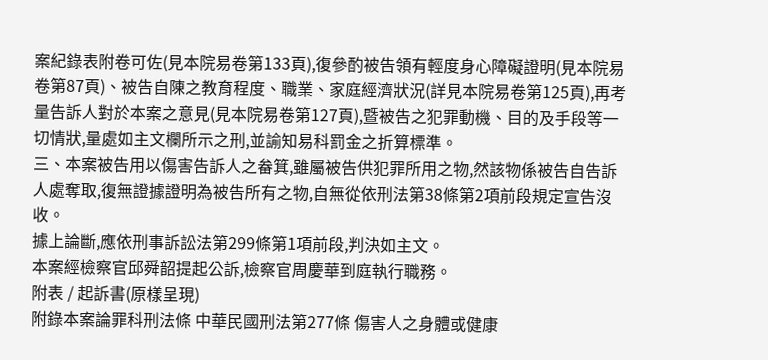案紀錄表附卷可佐(見本院易卷第133頁),復參酌被告領有輕度身心障礙證明(見本院易卷第87頁)、被告自陳之教育程度、職業、家庭經濟狀況(詳見本院易卷第125頁),再考量告訴人對於本案之意見(見本院易卷第127頁),暨被告之犯罪動機、目的及手段等一切情狀,量處如主文欄所示之刑,並諭知易科罰金之折算標準。
三、本案被告用以傷害告訴人之畚箕,雖屬被告供犯罪所用之物,然該物係被告自告訴人處奪取,復無證據證明為被告所有之物,自無從依刑法第38條第2項前段規定宣告沒收。
據上論斷,應依刑事訴訟法第299條第1項前段,判決如主文。
本案經檢察官邱舜韶提起公訴,檢察官周慶華到庭執行職務。
附表 / 起訴書(原樣呈現)
附錄本案論罪科刑法條 中華民國刑法第277條 傷害人之身體或健康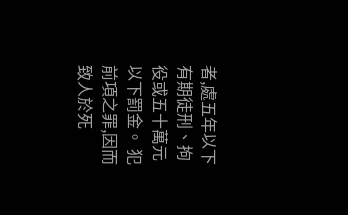者,處五年以下有期徒刑、拘役或五十萬元 以下罰金。 犯前項之罪,因而致人於死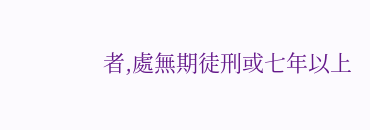者,處無期徒刑或七年以上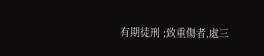有期徒刑 ;致重傷者,處三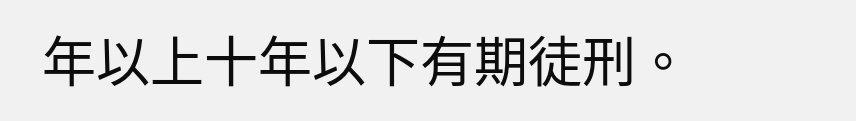年以上十年以下有期徒刑。